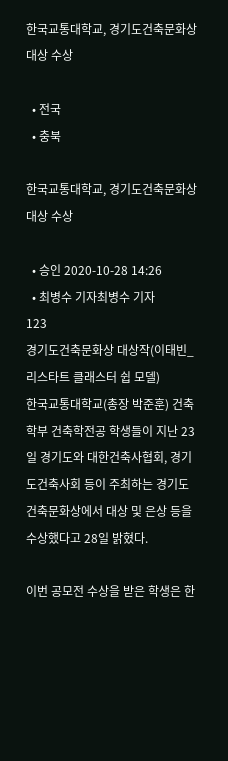한국교통대학교, 경기도건축문화상 대상 수상

  • 전국
  • 충북

한국교통대학교, 경기도건축문화상 대상 수상

  • 승인 2020-10-28 14:26
  • 최병수 기자최병수 기자
123
경기도건축문화상 대상작(이태빈_리스타트 클래스터 쉽 모델)
한국교통대학교(총장 박준훈) 건축학부 건축학전공 학생들이 지난 23일 경기도와 대한건축사협회, 경기도건축사회 등이 주최하는 경기도 건축문화상에서 대상 및 은상 등을 수상했다고 28일 밝혔다.

이번 공모전 수상을 받은 학생은 한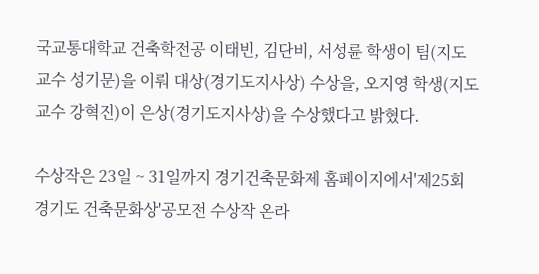국교통대학교 건축학전공 이태빈, 김단비, 서성륜 학생이 팀(지도교수 성기문)을 이뤄 대상(경기도지사상) 수상을, 오지영 학생(지도교수 강혁진)이 은상(경기도지사상)을 수상했다고 밝혔다.

수상작은 23일 ~ 31일까지 경기건축문화제 홈페이지에서'제25회 경기도 건축문화상'공모전 수상작 온라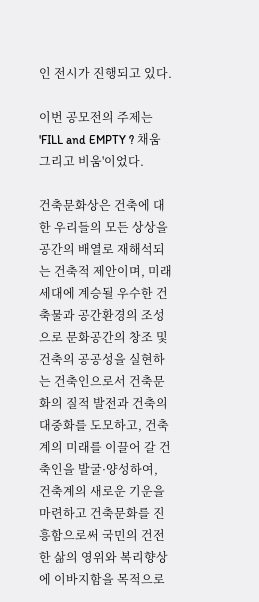인 전시가 진행되고 있다.

이번 공모전의 주제는 'FILL and EMPTY ? 채움 그리고 비움'이었다.

건축문화상은 건축에 대한 우리들의 모든 상상을 공간의 배열로 재해석되는 건축적 제안이며, 미래세대에 계승될 우수한 건축물과 공간환경의 조성으로 문화공간의 창조 및 건축의 공공성을 실현하는 건축인으로서 건축문화의 질적 발전과 건축의 대중화를 도모하고, 건축계의 미래를 이끌어 갈 건축인을 발굴·양성하여, 건축계의 새로운 기운을 마련하고 건축문화를 진흥함으로써 국민의 건전한 삶의 영위와 복리향상에 이바지함을 목적으로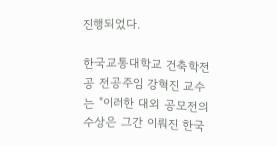진행되었다.

한국교통대학교 건축학전공 전공주임 강혁진 교수는 "이러한 대외 공모전의 수상은 그간 이뤄진 한국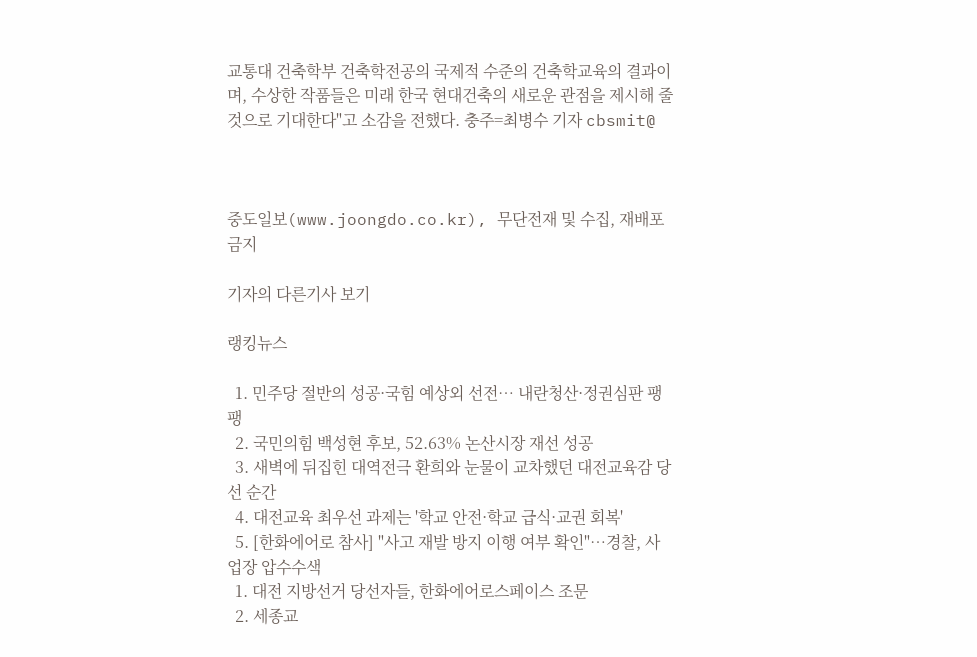교통대 건축학부 건축학전공의 국제적 수준의 건축학교육의 결과이며, 수상한 작품들은 미래 한국 현대건축의 새로운 관점을 제시해 줄 것으로 기대한다"고 소감을 전했다. 충주=최병수 기자 cbsmit@



중도일보(www.joongdo.co.kr), 무단전재 및 수집, 재배포 금지

기자의 다른기사 보기

랭킹뉴스

  1. 민주당 절반의 성공·국힘 예상외 선전… 내란청산·정권심판 팽팽
  2. 국민의힘 백성현 후보, 52.63% 논산시장 재선 성공
  3. 새벽에 뒤집힌 대역전극 환희와 눈물이 교차했던 대전교육감 당선 순간
  4. 대전교육 최우선 과제는 '학교 안전·학교 급식·교권 회복'
  5. [한화에어로 참사] "사고 재발 방지 이행 여부 확인"…경찰, 사업장 압수수색
  1. 대전 지방선거 당선자들, 한화에어로스페이스 조문
  2. 세종교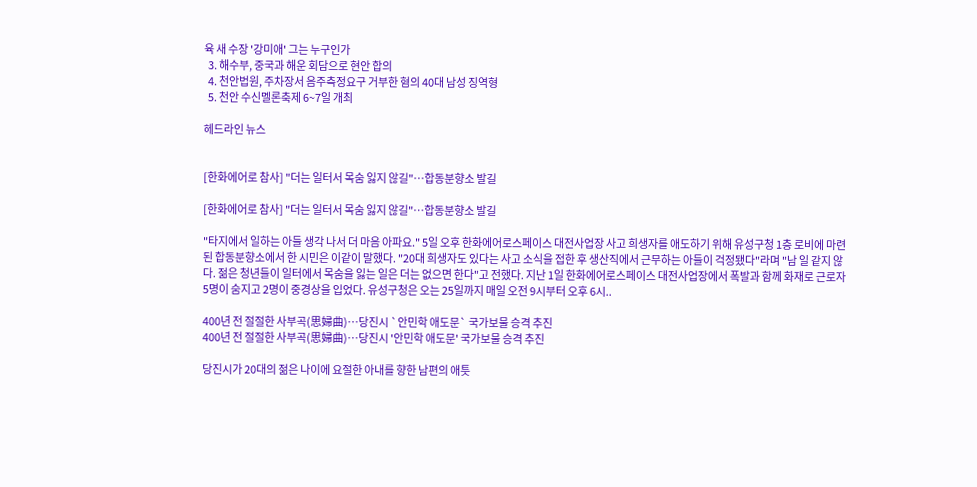육 새 수장 '강미애' 그는 누구인가
  3. 해수부, 중국과 해운 회담으로 현안 합의
  4. 천안법원, 주차장서 음주측정요구 거부한 혐의 40대 남성 징역형
  5. 천안 수신멜론축제 6~7일 개최

헤드라인 뉴스


[한화에어로 참사] "더는 일터서 목숨 잃지 않길"…합동분향소 발길

[한화에어로 참사] "더는 일터서 목숨 잃지 않길"…합동분향소 발길

"타지에서 일하는 아들 생각 나서 더 마음 아파요." 5일 오후 한화에어로스페이스 대전사업장 사고 희생자를 애도하기 위해 유성구청 1층 로비에 마련된 합동분향소에서 한 시민은 이같이 말했다. "20대 희생자도 있다는 사고 소식을 접한 후 생산직에서 근무하는 아들이 걱정됐다"라며 "남 일 같지 않다. 젊은 청년들이 일터에서 목숨을 잃는 일은 더는 없으면 한다"고 전했다. 지난 1일 한화에어로스페이스 대전사업장에서 폭발과 함께 화재로 근로자 5명이 숨지고 2명이 중경상을 입었다. 유성구청은 오는 25일까지 매일 오전 9시부터 오후 6시..

400년 전 절절한 사부곡(思婦曲)…당진시 `안민학 애도문` 국가보물 승격 추진
400년 전 절절한 사부곡(思婦曲)…당진시 '안민학 애도문' 국가보물 승격 추진

당진시가 20대의 젊은 나이에 요절한 아내를 향한 남편의 애틋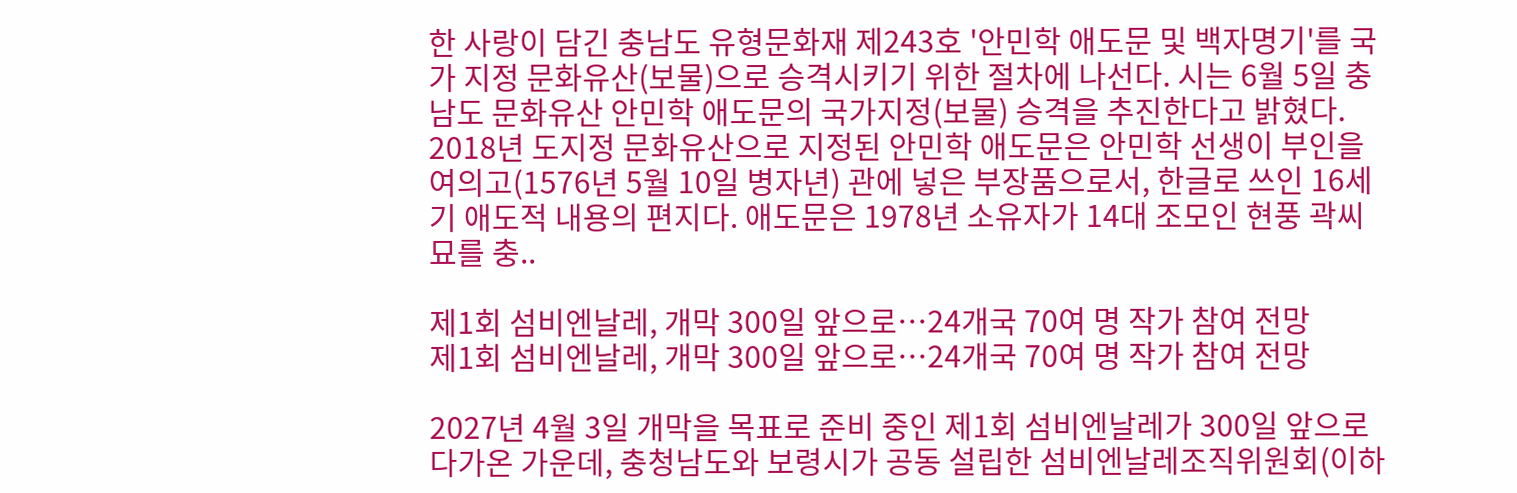한 사랑이 담긴 충남도 유형문화재 제243호 '안민학 애도문 및 백자명기'를 국가 지정 문화유산(보물)으로 승격시키기 위한 절차에 나선다. 시는 6월 5일 충남도 문화유산 안민학 애도문의 국가지정(보물) 승격을 추진한다고 밝혔다. 2018년 도지정 문화유산으로 지정된 안민학 애도문은 안민학 선생이 부인을 여의고(1576년 5월 10일 병자년) 관에 넣은 부장품으로서, 한글로 쓰인 16세기 애도적 내용의 편지다. 애도문은 1978년 소유자가 14대 조모인 현풍 곽씨 묘를 충..

제1회 섬비엔날레, 개막 300일 앞으로…24개국 70여 명 작가 참여 전망
제1회 섬비엔날레, 개막 300일 앞으로…24개국 70여 명 작가 참여 전망

2027년 4월 3일 개막을 목표로 준비 중인 제1회 섬비엔날레가 300일 앞으로 다가온 가운데, 충청남도와 보령시가 공동 설립한 섬비엔날레조직위원회(이하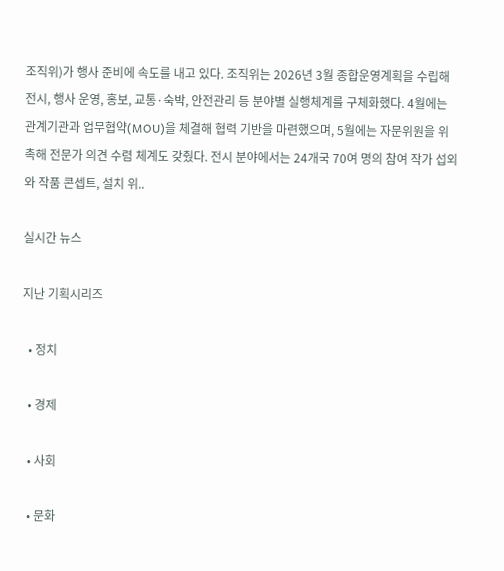조직위)가 행사 준비에 속도를 내고 있다. 조직위는 2026년 3월 종합운영계획을 수립해 전시, 행사 운영, 홍보, 교통·숙박, 안전관리 등 분야별 실행체계를 구체화했다. 4월에는 관계기관과 업무협약(MOU)을 체결해 협력 기반을 마련했으며, 5월에는 자문위원을 위촉해 전문가 의견 수렴 체계도 갖췄다. 전시 분야에서는 24개국 70여 명의 참여 작가 섭외와 작품 콘셉트, 설치 위..

실시간 뉴스

지난 기획시리즈

  • 정치

  • 경제

  • 사회

  • 문화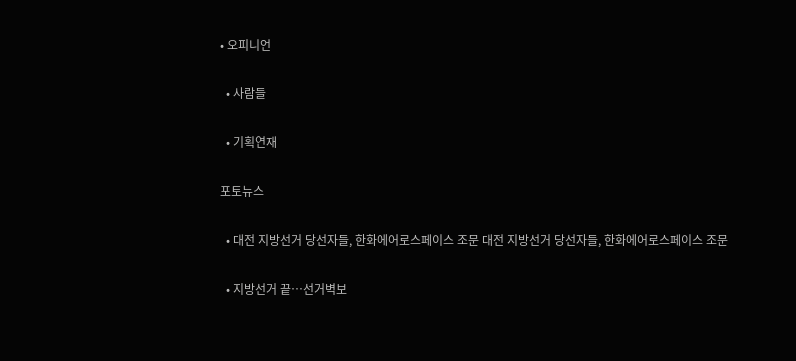• 오피니언

  • 사람들

  • 기획연재

포토뉴스

  • 대전 지방선거 당선자들, 한화에어로스페이스 조문 대전 지방선거 당선자들, 한화에어로스페이스 조문

  • 지방선거 끝…선거벽보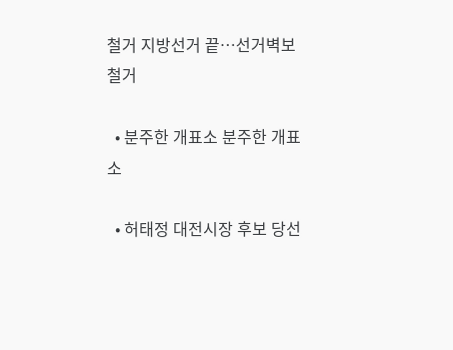철거 지방선거 끝…선거벽보 철거

  • 분주한 개표소 분주한 개표소

  • 허태정 대전시장 후보 당선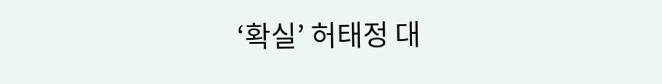‘확실’ 허태정 대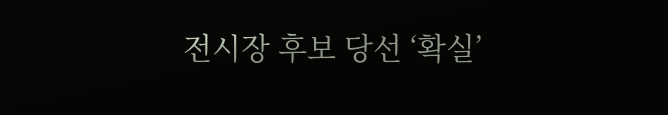전시장 후보 당선 ‘확실’